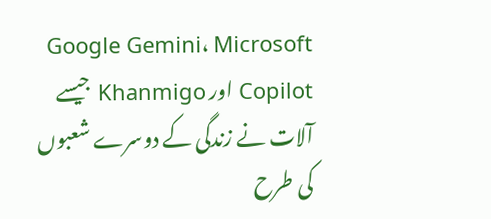Google Gemini، Microsoft Copilot اور Khanmigo جیسے آلات نے زندگی کے دوسرے شعبوں کی طرح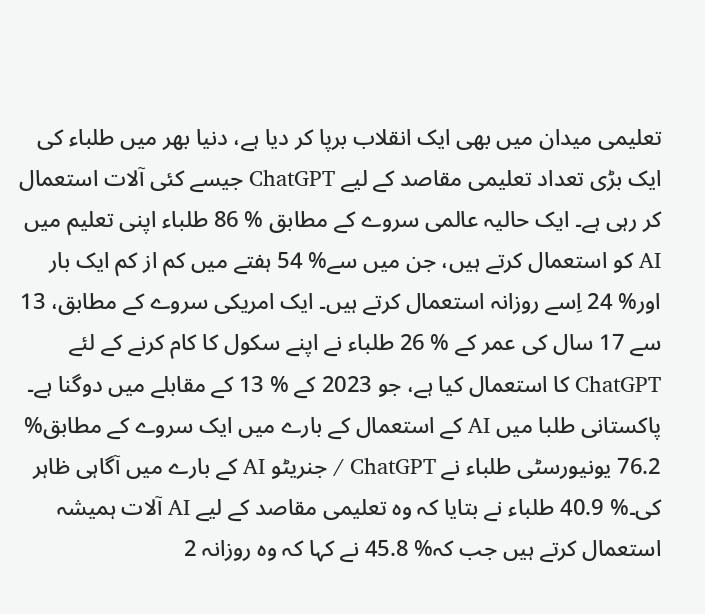تعلیمی میدان میں بھی ایک انقلاب برپا کر دیا ہے، دنیا بھر میں طلباء کی ایک بڑی تعداد تعلیمی مقاصد کے لیے ChatGPT جیسے کئی آلات استعمال کر رہی ہے۔ ایک حالیہ عالمی سروے کے مطابق % 86 طلباء اپنی تعلیم میں AI کو استعمال کرتے ہیں، جن میں سے% 54 ہفتے میں کم از کم ایک بار اور% 24 اِسے روزانہ استعمال کرتے ہیں۔ ایک امریکی سروے کے مطابق، 13 سے 17 سال کی عمر کے % 26 طلباء نے اپنے سکول کا کام کرنے کے لئے ChatGPT کا استعمال کیا ہے، جو 2023 کے % 13 کے مقابلے میں دوگنا ہے۔
پاکستانی طلبا میں AI کے استعمال کے بارے میں ایک سروے کے مطابق% 76.2 یونیورسٹی طلباء نے ChatGPT / جنریٹو AI کے بارے میں آگاہی ظاہر کی۔% 40.9 طلباء نے بتایا کہ وہ تعلیمی مقاصد کے لیے AI آلات ہمیشہ استعمال کرتے ہیں جب کہ% 45.8 نے کہا کہ وہ روزانہ 2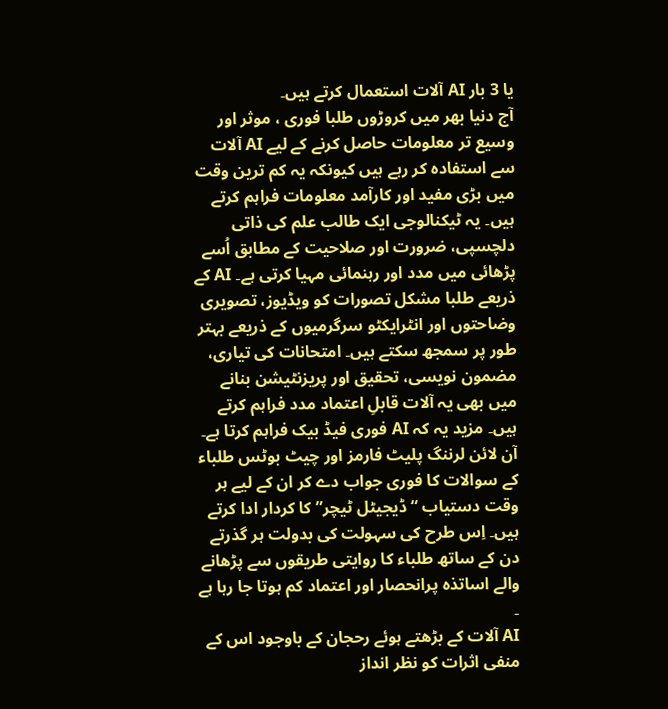یا 3 بار AI آلات استعمال کرتے ہیں۔
آج دنیا بھر میں کروڑوں طلبا فوری ، موثر اور وسیع تر معلومات حاصل کرنے کے لیے AI آلات سے استفادہ کر رہے ہیں کیونکہ یہ کم ترین وقت میں بڑی مفید اور کارآمد معلومات فراہم کرتے ہیں۔ یہ ٹیکنالوجی ایک طالب علم کی ذاتی دلچسپی، ضرورت اور صلاحیت کے مطابق اُسے پڑھائی میں مدد اور رہنمائی مہیا کرتی ہے۔ AI کے ذریعے طلبا مشکل تصورات کو ویڈیوز، تصویری وضاحتوں اور انٹرایکٹو سرگرمیوں کے ذریعے بہتر طور پر سمجھ سکتے ہیں۔ امتحانات کی تیاری، مضمون نویسی، تحقیق اور پریزنٹیشن بنانے میں بھی یہ آلات قابلِ اعتماد مدد فراہم کرتے ہیں۔ مزید یہ کہ AI فوری فیڈ بیک فراہم کرتا ہے۔ آن لائن لرننگ پلیٹ فارمز اور چیٹ بوٹس طلباء کے سوالات کا فوری جواب دے کر ان کے لیے ہر وقت دستیاب “ڈیجیٹل ٹیچر” کا کردار ادا کرتے ہیں۔ اِس طرح کی سہولت کی بدولت ہر گذرتے دن کے ساتھ طلباء کا روایتی طریقوں سے پڑھانے والے اساتذہ پرانحصار اور اعتماد کم ہوتا جا رہا ہے ۔
AI آلات کے بڑھتے ہوئے رحجان کے باوجود اس کے منفی اثرات کو نظر انداز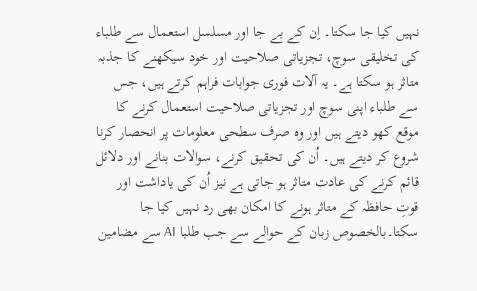نہیں کیا جا سکتا۔ اِن کے بے جا اور مسلسل استعمال سے طلباء کی تخلیقی سوچ، تجزیاتی صلاحیت اور خود سیکھنے کا جذبہ متاثر ہو سکتا ہے۔ یہ آلات فوری جوابات فراہم کرتے ہیں، جس سے طلباء اپنی سوچ اور تجزیاتی صلاحیت استعمال کرنے کا موقع کھو دیتے ہیں اور وہ صرف سطحی معلومات پر انحصار کرنا شروع کر دیتے ہیں۔ اُن کی تحقیق کرنے، سوالات بنانے اور دلائل قائم کرنے کی عادت متاثر ہو جاتی ہے نیز اُن کی یاداشت اور قوتِ حافظہ کے متاثر ہونے کا امکان بھی رد نہیں کیا جا سکتا۔بالخصوص زبان کے حوالے سے جب طلبا AI سے مضامین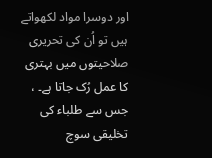اور دوسرا مواد لکھواتے ہیں تو اُن کی تحریری صلاحیتوں میں بہتری کا عمل رُک جاتا ہے۔ ، جس سے طلباء کی تخلیقی سوچ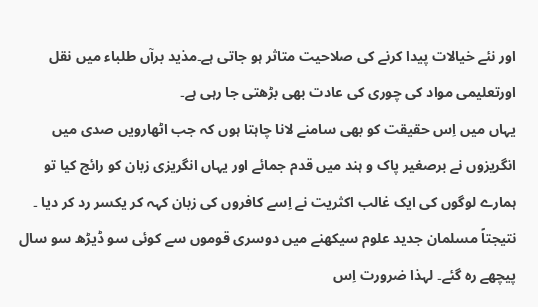اور نئے خیالات پیدا کرنے کی صلاحیت متاثر ہو جاتی ہے۔مذید برآں طلباء میں نقل اورتعلیمی مواد کی چوری کی عادت بھی بڑھتی جا رہی ہے۔
یہاں میں اِس حقیقت کو بھی سامنے لانا چاہتا ہوں کہ جب اٹھارویں صدی میں انگریزوں نے برصغیر پاک و ہند میں قدم جمائے اور یہاں انگریزی زبان کو رائج کیا تو ہمارے لوگوں کی ایک غالب اکثریت نے اِسے کافروں کی زبان کہہ کر یکسر رد کر دیا ۔ نتیجتاً مسلمان جدید علوم سیکھنے میں دوسری قوموں سے کوئی سو ڈیڑھ سو سال پیچھے رہ گئے۔ لہذا ضرورت اِس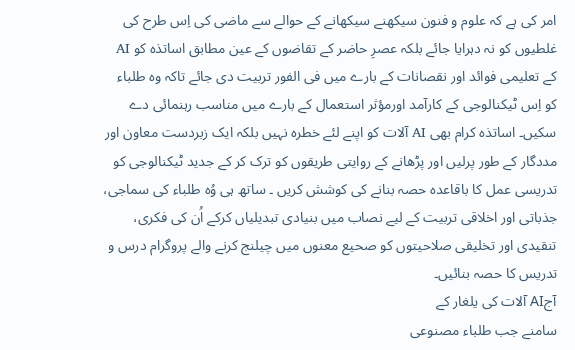امر کی ہے کہ علوم و فنون سیکھنے سیکھانے کے حوالے سے ماضی کی اِس طرح کی غلطیوں کو نہ دہرایا جائے بلکہ عصرِ حاضر کے تقاضوں کے عین مطابق اساتذہ کو AI کے تعلیمی فوائد اور نقصانات کے بارے میں فی الفور تربیت دی جائے تاکہ وہ طلباء کو اِس ٹیکنالوجی کے کارآمد اورمؤثر استعمال کے بارے میں مناسب رہنمائی دے سکیں۔ اساتذہ کرام بھی AI آلات کو اپنے لئے خطرہ نہیں بلکہ ایک زبردست معاون اور مددگار کے طور پرلیں اور پڑھانے کے روایتی طریقوں کو ترک کر کے جدید ٹیکنالوجی کو تدریسی عمل کا باقاعدہ حصہ بنانے کی کوشش کریں ۔ ساتھ ہی وُہ طلباء کی سماجی، جذباتی اور اخلاقی تربیت کے لیے نصاب میں بنیادی تبدیلیاں کرکے اُن کی فکری، تنقیدی اور تخلیقی صلاحیتوں کو صحیع معنوں میں چیلنج کرنے والے پروگرام درس و تدریس کا حصہ بنائیں۔
آجAI آلات کی یلغار کے
سامنے جب طلباء مصنوعی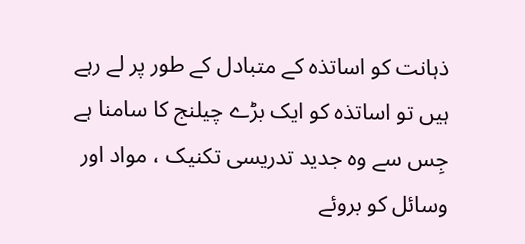ذہانت کو اساتذہ کے متبادل کے طور پر لے رہے ہیں تو اساتذہ کو ایک بڑے چیلنج کا سامنا ہے جِس سے وہ جدید تدریسی تکنیک ، مواد اور وسائل کو بروئے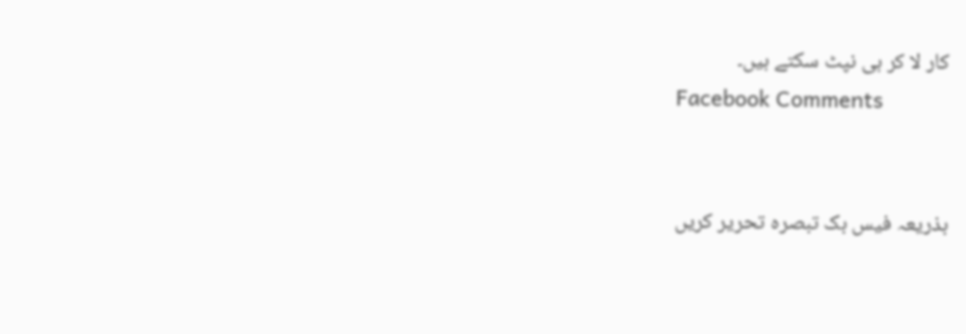کار لا کر ہی نپٹ سکتے ہیں۔
Facebook Comments


بذریعہ فیس بک تبصرہ تحریر کریں